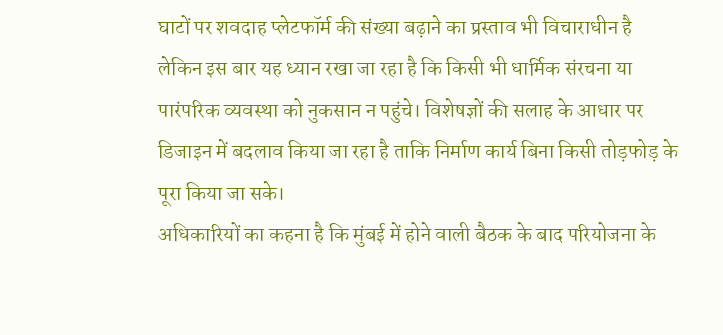घाटों पर शवदाह प्लेटफॉर्म की संख्या बढ़ाने का प्रस्ताव भी विचाराधीन है लेकिन इस बार यह ध्यान रखा जा रहा है कि किसी भी धार्मिक संरचना या पारंपरिक व्यवस्था को नुकसान न पहुंचे। विशेषज्ञों की सलाह के आधार पर डिजाइन में बदलाव किया जा रहा है ताकि निर्माण कार्य बिना किसी तोड़फोड़ के पूरा किया जा सके।
अधिकारियों का कहना है कि मुंबई में होने वाली बैठक के बाद परियोजना के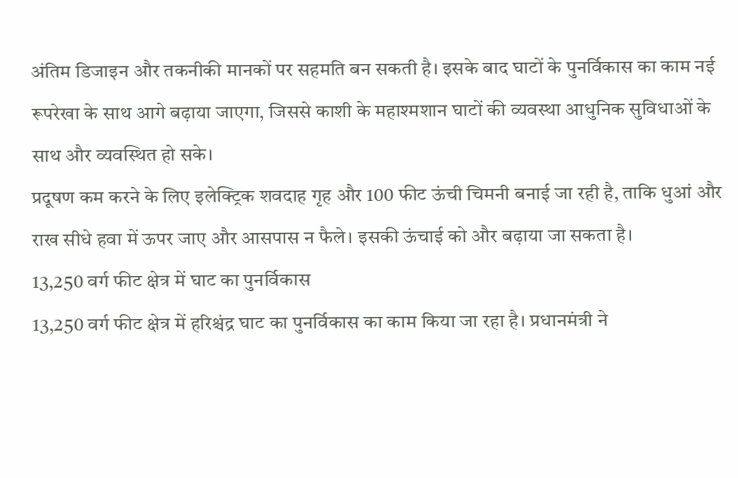अंतिम डिजाइन और तकनीकी मानकों पर सहमति बन सकती है। इसके बाद घाटों के पुनर्विकास का काम नई रूपरेखा के साथ आगे बढ़ाया जाएगा, जिससे काशी के महाश्मशान घाटों की व्यवस्था आधुनिक सुविधाओं के साथ और व्यवस्थित हो सके।
प्रदूषण कम करने के लिए इलेक्ट्रिक शवदाह गृह और 100 फीट ऊंची चिमनी बनाई जा रही है, ताकि धुआं और राख सीधे हवा में ऊपर जाए और आसपास न फैले। इसकी ऊंचाई को और बढ़ाया जा सकता है।
13,250 वर्ग फीट क्षेत्र में घाट का पुनर्विकास
13,250 वर्ग फीट क्षेत्र में हरिश्चंद्र घाट का पुनर्विकास का काम किया जा रहा है। प्रधानमंत्री ने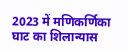2023 में मणिकर्णिका घाट का शिलान्यास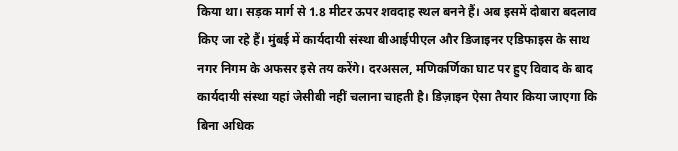किया था। सड़क मार्ग से 1.8 मीटर ऊपर शवदाह स्थल बनने हैं। अब इसमें दोबारा बदलाव किए जा रहे हैं। मुंबई में कार्यदायी संस्था बीआईपीएल और डिजाइनर एडिफाइस के साथ नगर निगम के अफसर इसे तय करेंगे। दरअसल, मणिकर्णिका घाट पर हुए विवाद के बाद कार्यदायी संस्था यहां जेसीबी नहीं चलाना चाहती है। डिज़ाइन ऐसा तैयार किया जाएगा कि बिना अधिक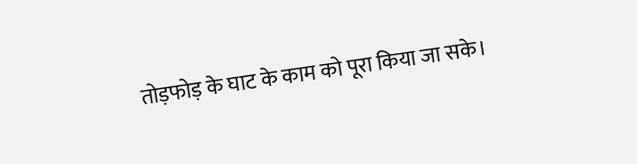तोड़फोड़ के घाट के काम को पूरा किया जा सके।